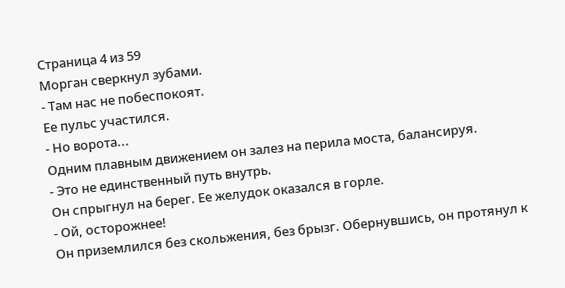Страница 4 из 59
Морган сверкнул зубами.
- Там нас не побеспокоят.
Ее пульс участился.
- Но ворота...
Одним плавным движением он залез на перила моста, балансируя.
- Это не единственный путь внутрь.
Он спрыгнул на берег. Ее желудок оказался в горле.
- Ой, осторожнее!
Он приземлился без скольжения, без брызг. Обернувшись, он протянул к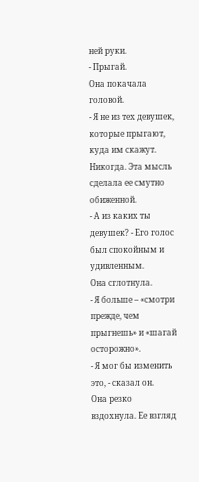ней руки.
- Прыгай.
Она покачала головой.
- Я не из тех девушек, которые прыгают, куда им скажут.
Никогда. Эта мысль сделала ее смутно обиженной.
- А из каких ты девушек? - Его голос был спокойным и удивленным.
Она сглотнула.
- Я больше – «смотри прежде, чем прыгнешь» и «шагай осторожно».
- Я мог бы изменить это, - сказал он.
Она резко вздохнула. Ее взгляд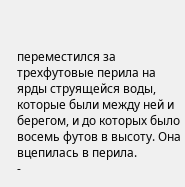переместился за трехфутовые перила на ярды струящейся воды, которые были между ней и берегом, и до которых было восемь футов в высоту. Она вцепилась в перила.
-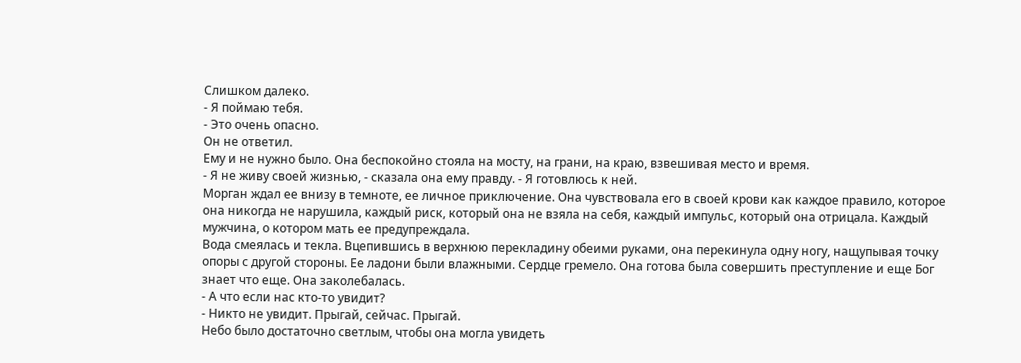Слишком далеко.
- Я поймаю тебя.
- Это очень опасно.
Он не ответил.
Ему и не нужно было. Она беспокойно стояла на мосту, на грани, на краю, взвешивая место и время.
- Я не живу своей жизнью, - сказала она ему правду. - Я готовлюсь к ней.
Морган ждал ее внизу в темноте, ее личное приключение. Она чувствовала его в своей крови как каждое правило, которое она никогда не нарушила, каждый риск, который она не взяла на себя, каждый импульс, который она отрицала. Каждый мужчина, о котором мать ее предупреждала.
Вода смеялась и текла. Вцепившись в верхнюю перекладину обеими руками, она перекинула одну ногу, нащупывая точку опоры с другой стороны. Ее ладони были влажными. Сердце гремело. Она готова была совершить преступление и еще Бог знает что еще. Она заколебалась.
- А что если нас кто-то увидит?
- Никто не увидит. Прыгай, сейчас. Прыгай.
Небо было достаточно светлым, чтобы она могла увидеть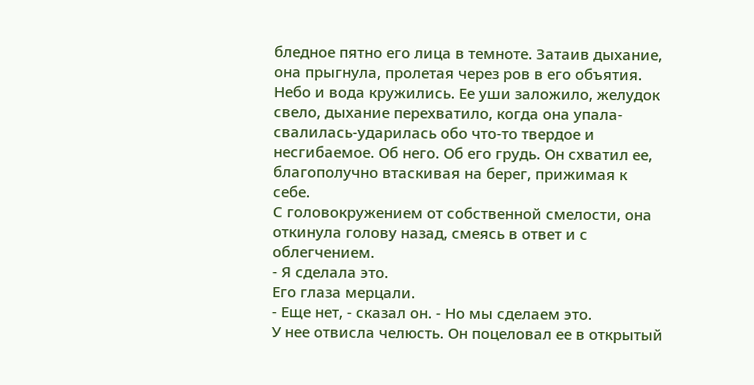бледное пятно его лица в темноте. Затаив дыхание, она прыгнула, пролетая через ров в его объятия.
Небо и вода кружились. Ее уши заложило, желудок свело, дыхание перехватило, когда она упала-свалилась-ударилась обо что-то твердое и несгибаемое. Об него. Об его грудь. Он схватил ее, благополучно втаскивая на берег, прижимая к себе.
С головокружением от собственной смелости, она откинула голову назад, смеясь в ответ и с облегчением.
- Я сделала это.
Его глаза мерцали.
- Еще нет, - сказал он. - Но мы сделаем это.
У нее отвисла челюсть. Он поцеловал ее в открытый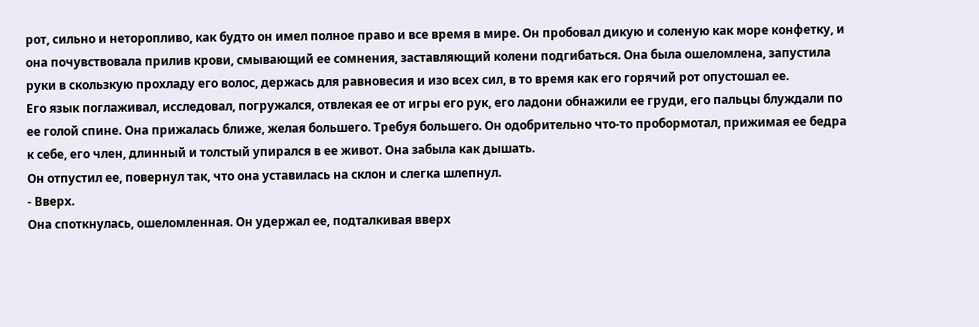рот, сильно и неторопливо, как будто он имел полное право и все время в мире. Он пробовал дикую и соленую как море конфетку, и она почувствовала прилив крови, смывающий ее сомнения, заставляющий колени подгибаться. Она была ошеломлена, запустила руки в скользкую прохладу его волос, держась для равновесия и изо всех сил, в то время как его горячий рот опустошал ее.
Его язык поглаживал, исследовал, погружался, отвлекая ее от игры его рук, его ладони обнажили ее груди, его пальцы блуждали по ее голой спине. Она прижалась ближе, желая большего. Требуя большего. Он одобрительно что-то пробормотал, прижимая ее бедра к себе, его член, длинный и толстый упирался в ее живот. Она забыла как дышать.
Он отпустил ее, повернул так, что она уставилась на склон и слегка шлепнул.
- Вверх.
Она споткнулась, ошеломленная. Он удержал ее, подталкивая вверх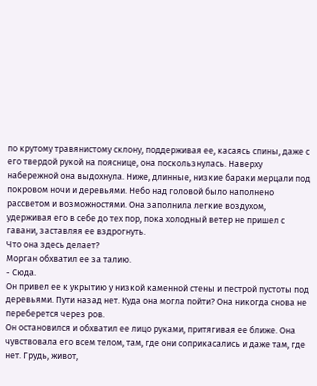по крутому травянистому склону, поддерживая ее, касаясь спины, даже с его твердой рукой на пояснице, она поскользнулась. Наверху набережной она выдохнула. Ниже, длинные, низкие бараки мерцали под покровом ночи и деревьями. Небо над головой было наполнено рассветом и возможностями. Она заполнила легкие воздухом, удерживая его в себе до тех пор, пока холодный ветер не пришел с гавани, заставляя ее вздрогнуть.
Что она здесь делает?
Морган обхватил ее за талию.
- Сюда.
Он привел ее к укрытию у низкой каменной стены и пестрой пустоты под деревьями. Пути назад нет. Куда она могла пойти? Она никогда снова не переберется через ров.
Он остановился и обхватил ее лицо руками, притягивая ее ближе. Она чувствовала его всем телом, там, где они соприкасались и даже там, где нет. Грудь, живот,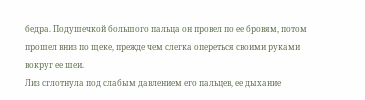бедра. Подушечкой большого пальца он провел по ее бровям, потом прошел вниз по щеке, прежде чем слегка опереться своими руками вокруг ее шеи.
Лиз сглотнула под слабым давлением его пальцев, ее дыхание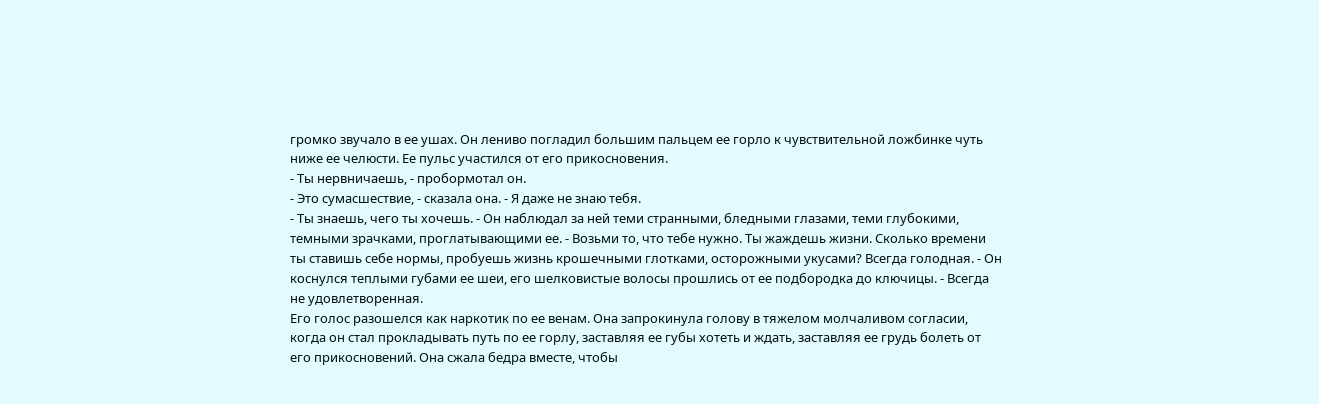громко звучало в ее ушах. Он лениво погладил большим пальцем ее горло к чувствительной ложбинке чуть ниже ее челюсти. Ее пульс участился от его прикосновения.
- Ты нервничаешь, - пробормотал он.
- Это сумасшествие, - сказала она. - Я даже не знаю тебя.
- Ты знаешь, чего ты хочешь. - Он наблюдал за ней теми странными, бледными глазами, теми глубокими, темными зрачками, проглатывающими ее. - Возьми то, что тебе нужно. Ты жаждешь жизни. Сколько времени ты ставишь себе нормы, пробуешь жизнь крошечными глотками, осторожными укусами? Всегда голодная. - Он коснулся теплыми губами ее шеи, его шелковистые волосы прошлись от ее подбородка до ключицы. - Всегда не удовлетворенная.
Его голос разошелся как наркотик по ее венам. Она запрокинула голову в тяжелом молчаливом согласии, когда он стал прокладывать путь по ее горлу, заставляя ее губы хотеть и ждать, заставляя ее грудь болеть от его прикосновений. Она сжала бедра вместе, чтобы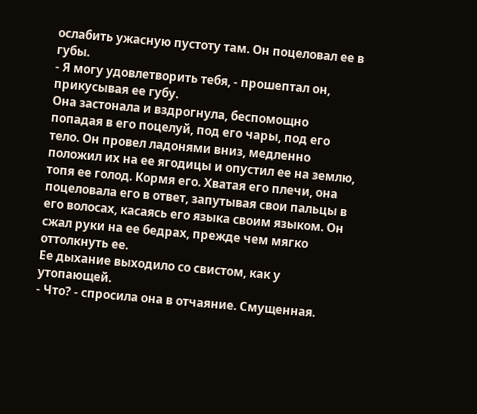ослабить ужасную пустоту там. Он поцеловал ее в губы.
- Я могу удовлетворить тебя, - прошептал он, прикусывая ее губу.
Она застонала и вздрогнула, беспомощно попадая в его поцелуй, под его чары, под его тело. Он провел ладонями вниз, медленно положил их на ее ягодицы и опустил ее на землю, топя ее голод. Кормя его. Хватая его плечи, она поцеловала его в ответ, запутывая свои пальцы в его волосах, касаясь его языка своим языком. Он сжал руки на ее бедрах, прежде чем мягко оттолкнуть ее.
Ее дыхание выходило со свистом, как у утопающей.
- Что? - спросила она в отчаяние. Смущенная.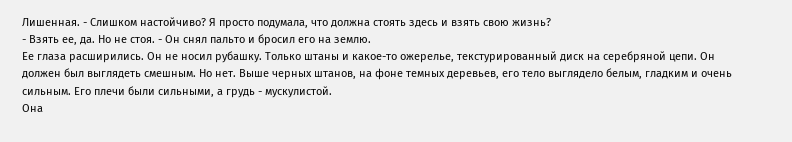Лишенная. - Слишком настойчиво? Я просто подумала, что должна стоять здесь и взять свою жизнь?
- Взять ее, да. Но не стоя. - Он снял пальто и бросил его на землю.
Ее глаза расширились. Он не носил рубашку. Только штаны и какое-то ожерелье, текстурированный диск на серебряной цепи. Он должен был выглядеть смешным. Но нет. Выше черных штанов, на фоне темных деревьев, его тело выглядело белым, гладким и очень сильным. Его плечи были сильными, а грудь - мускулистой.
Она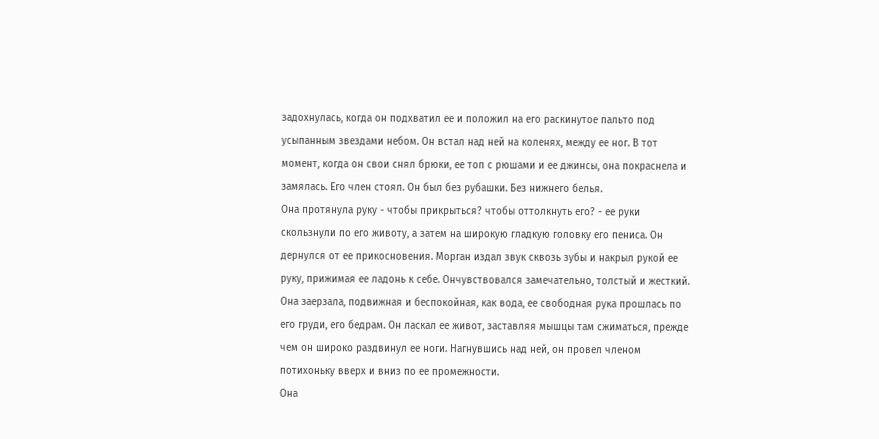задохнулась, когда он подхватил ее и положил на его раскинутое пальто под усыпанным звездами небом. Он встал над ней на коленях, между ее ног. В тот момент, когда он свои снял брюки, ее топ с рюшами и ее джинсы, она покраснела и замялась. Его член стоял. Он был без рубашки. Без нижнего белья.
Она протянула руку - чтобы прикрыться? чтобы оттолкнуть его? - ее руки скользнули по его животу, а затем на широкую гладкую головку его пениса. Он дернулся от ее прикосновения. Морган издал звук сквозь зубы и накрыл рукой ее руку, прижимая ее ладонь к себе. Ончувствовался замечательно, толстый и жесткий. Она заерзала, подвижная и беспокойная, как вода, ее свободная рука прошлась по его груди, его бедрам. Он ласкал ее живот, заставляя мышцы там сжиматься, прежде чем он широко раздвинул ее ноги. Нагнувшись над ней, он провел членом потихоньку вверх и вниз по ее промежности.
Она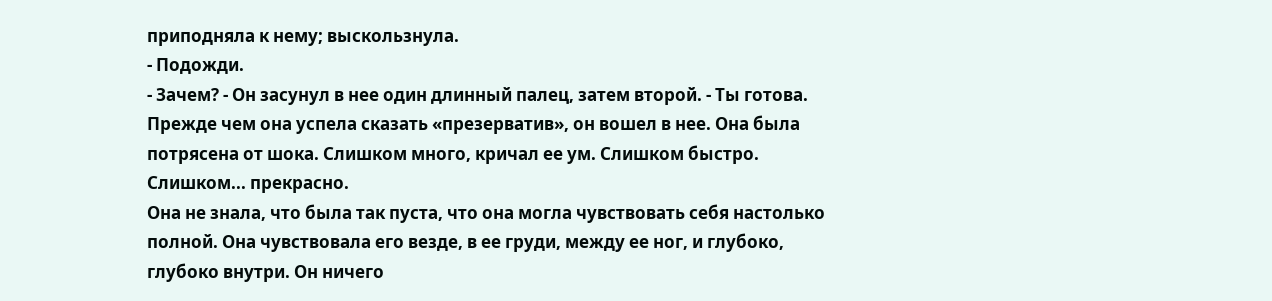приподняла к нему; выскользнула.
- Подожди.
- Зачем? - Он засунул в нее один длинный палец, затем второй. - Ты готова.
Прежде чем она успела сказать «презерватив», он вошел в нее. Она была потрясена от шока. Слишком много, кричал ее ум. Слишком быстро. Слишком... прекрасно.
Она не знала, что была так пуста, что она могла чувствовать себя настолько полной. Она чувствовала его везде, в ее груди, между ее ног, и глубоко, глубоко внутри. Он ничего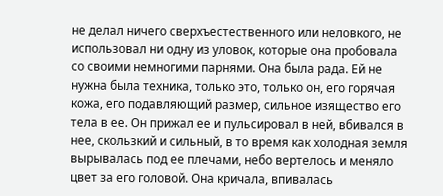не делал ничего сверхъестественного или неловкого, не использовал ни одну из уловок, которые она пробовала со своими немногими парнями. Она была рада. Ей не нужна была техника, только это, только он, его горячая кожа, его подавляющий размер, сильное изящество его тела в ее. Он прижал ее и пульсировал в ней, вбивался в нее, скользкий и сильный, в то время как холодная земля вырывалась под ее плечами, небо вертелось и меняло цвет за его головой. Она кричала, впивалась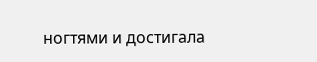ногтями и достигала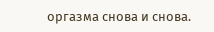оргазма снова и снова.